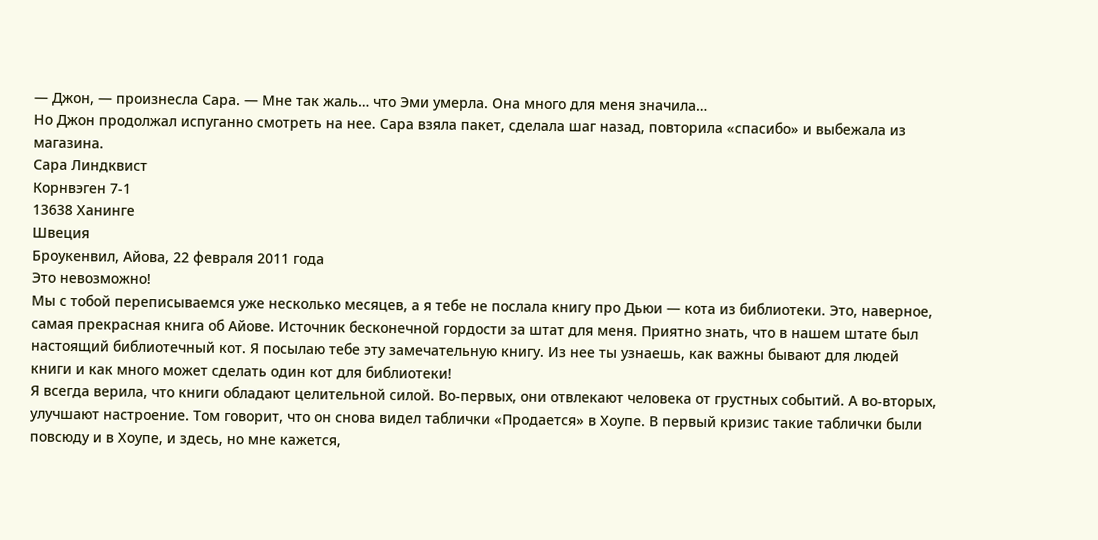— Джон, — произнесла Сара. — Мне так жаль… что Эми умерла. Она много для меня значила…
Но Джон продолжал испуганно смотреть на нее. Сара взяла пакет, сделала шаг назад, повторила «спасибо» и выбежала из магазина.
Сара Линдквист
Корнвэген 7-1
13638 Ханинге
Швеция
Броукенвил, Айова, 22 февраля 2011 года
Это невозможно!
Мы с тобой переписываемся уже несколько месяцев, а я тебе не послала книгу про Дьюи — кота из библиотеки. Это, наверное, самая прекрасная книга об Айове. Источник бесконечной гордости за штат для меня. Приятно знать, что в нашем штате был настоящий библиотечный кот. Я посылаю тебе эту замечательную книгу. Из нее ты узнаешь, как важны бывают для людей книги и как много может сделать один кот для библиотеки!
Я всегда верила, что книги обладают целительной силой. Во-первых, они отвлекают человека от грустных событий. А во-вторых, улучшают настроение. Том говорит, что он снова видел таблички «Продается» в Хоупе. В первый кризис такие таблички были повсюду и в Хоупе, и здесь, но мне кажется,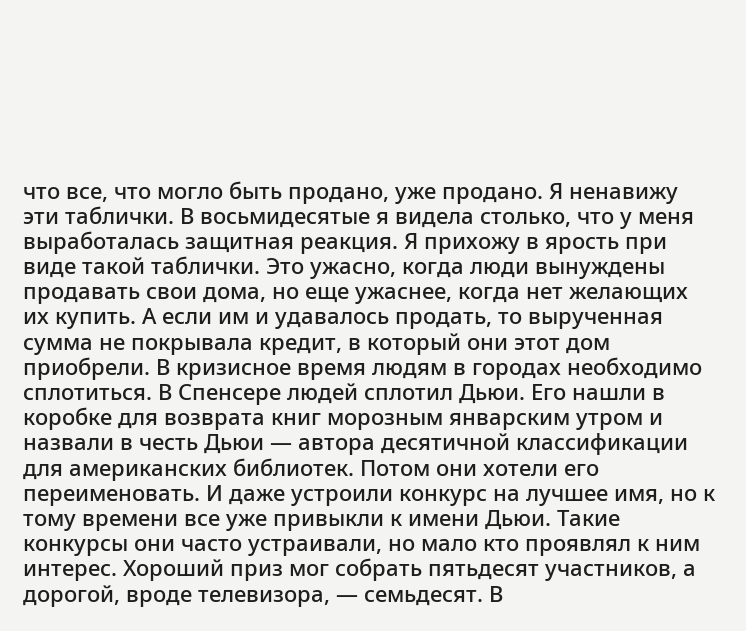что все, что могло быть продано, уже продано. Я ненавижу эти таблички. В восьмидесятые я видела столько, что у меня выработалась защитная реакция. Я прихожу в ярость при виде такой таблички. Это ужасно, когда люди вынуждены продавать свои дома, но еще ужаснее, когда нет желающих их купить. А если им и удавалось продать, то вырученная сумма не покрывала кредит, в который они этот дом приобрели. В кризисное время людям в городах необходимо сплотиться. В Спенсере людей сплотил Дьюи. Его нашли в коробке для возврата книг морозным январским утром и назвали в честь Дьюи — автора десятичной классификации для американских библиотек. Потом они хотели его переименовать. И даже устроили конкурс на лучшее имя, но к тому времени все уже привыкли к имени Дьюи. Такие конкурсы они часто устраивали, но мало кто проявлял к ним интерес. Хороший приз мог собрать пятьдесят участников, а дорогой, вроде телевизора, — семьдесят. В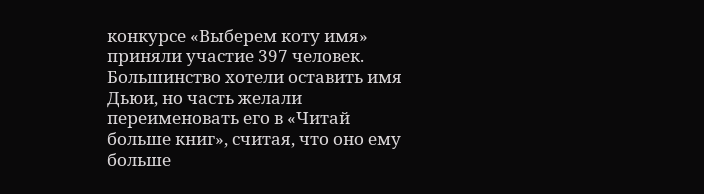конкурсе «Выберем коту имя» приняли участие 397 человек. Большинство хотели оставить имя Дьюи, но часть желали переименовать его в «Читай больше книг», считая, что оно ему больше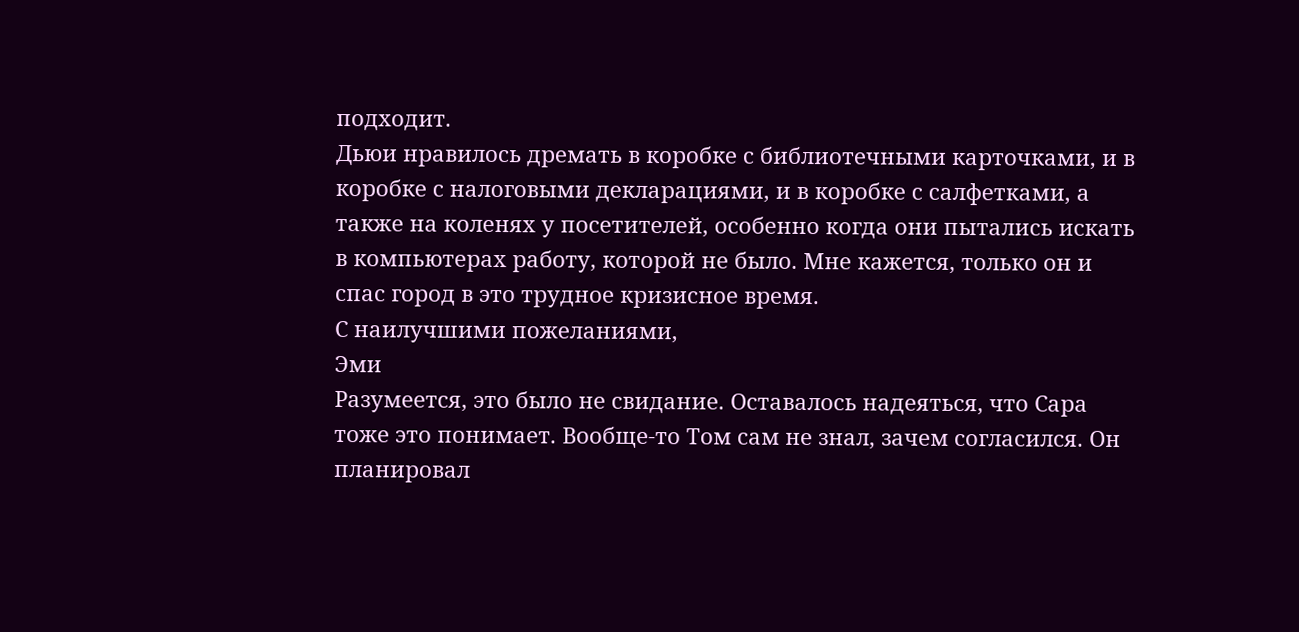подходит.
Дьюи нравилось дремать в коробке с библиотечными карточками, и в коробке с налоговыми декларациями, и в коробке с салфетками, а также на коленях у посетителей, особенно когда они пытались искать в компьютерах работу, которой не было. Мне кажется, только он и спас город в это трудное кризисное время.
С наилучшими пожеланиями,
Эми
Разумеется, это было не свидание. Оставалось надеяться, что Сара тоже это понимает. Вообще-то Том сам не знал, зачем согласился. Он планировал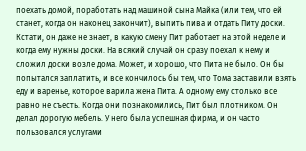поехать домой, поработать над машиной сына Майка (или тем, что ей станет, когда он наконец закончит), выпить пива и отдать Питу доски. Кстати, он даже не знает, в какую смену Пит работает на этой неделе и когда ему нужны доски. На всякий случай он сразу поехал к нему и сложил доски возле дома. Может, и хорошо, что Пита не было. Он бы попытался заплатить, и все кончилось бы тем, что Тома заставили взять еду и варенье, которое варила жена Пита. А одному ему столько все равно не съесть. Когда они познакомились, Пит был плотником. Он делал дорогую мебель. У него была успешная фирма, и он часто пользовался услугами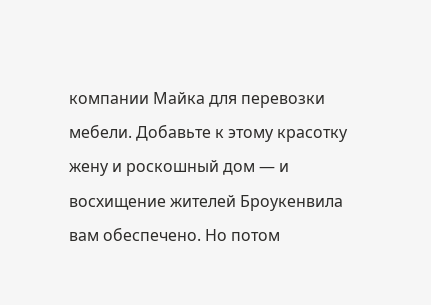компании Майка для перевозки мебели. Добавьте к этому красотку жену и роскошный дом — и восхищение жителей Броукенвила вам обеспечено. Но потом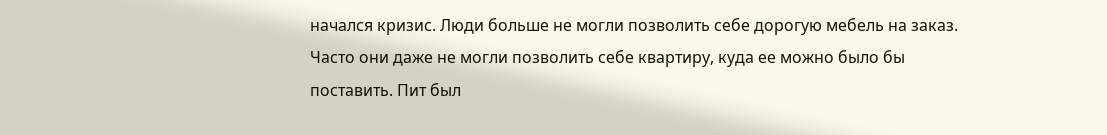начался кризис. Люди больше не могли позволить себе дорогую мебель на заказ. Часто они даже не могли позволить себе квартиру, куда ее можно было бы поставить. Пит был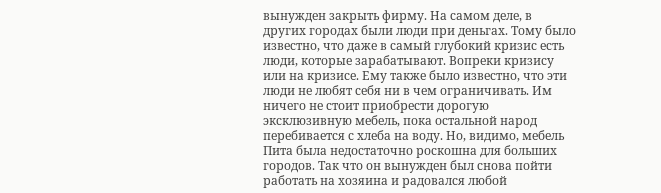вынужден закрыть фирму. На самом деле, в других городах были люди при деньгах. Тому было известно, что даже в самый глубокий кризис есть люди, которые зарабатывают. Вопреки кризису или на кризисе. Ему также было известно, что эти люди не любят себя ни в чем ограничивать. Им ничего не стоит приобрести дорогую эксклюзивную мебель, пока остальной народ перебивается с хлеба на воду. Но, видимо, мебель Пита была недостаточно роскошна для больших городов. Так что он вынужден был снова пойти работать на хозяина и радовался любой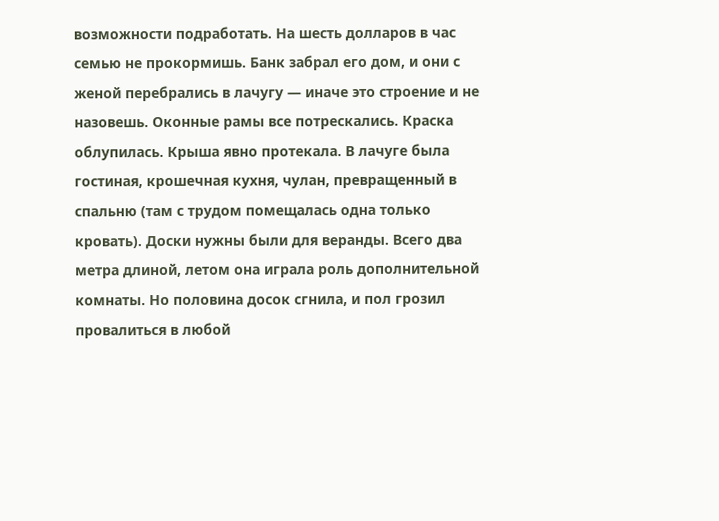возможности подработать. На шесть долларов в час семью не прокормишь. Банк забрал его дом, и они с женой перебрались в лачугу — иначе это строение и не назовешь. Оконные рамы все потрескались. Краска облупилась. Крыша явно протекала. В лачуге была гостиная, крошечная кухня, чулан, превращенный в спальню (там с трудом помещалась одна только кровать). Доски нужны были для веранды. Всего два метра длиной, летом она играла роль дополнительной комнаты. Но половина досок сгнила, и пол грозил провалиться в любой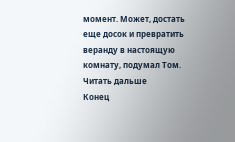момент. Может, достать еще досок и превратить веранду в настоящую комнату, подумал Том.
Читать дальше
Конец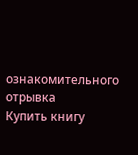ознакомительного отрывка
Купить книгу